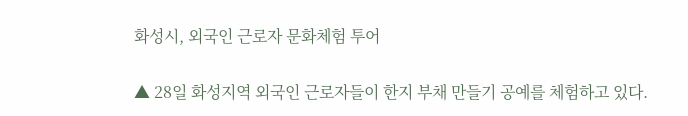화성시, 외국인 근로자 문화체험 투어

▲ 28일 화성지역 외국인 근로자들이 한지 부채 만들기 공예를 체험하고 있다.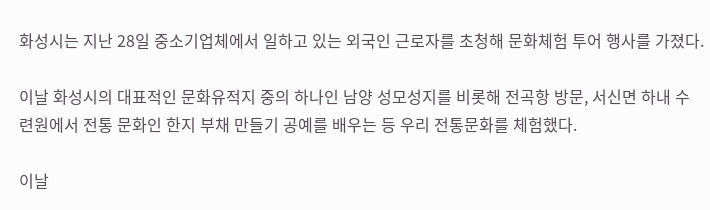화성시는 지난 28일 중소기업체에서 일하고 있는 외국인 근로자를 초청해 문화체험 투어 행사를 가졌다.

이날 화성시의 대표적인 문화유적지 중의 하나인 남양 성모성지를 비롯해 전곡항 방문, 서신면 하내 수련원에서 전통 문화인 한지 부채 만들기 공예를 배우는 등 우리 전통문화를 체험했다.

이날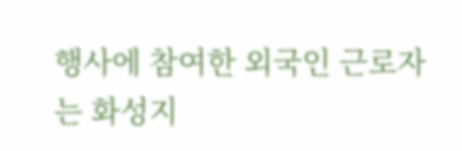행사에 참여한 외국인 근로자는 화성지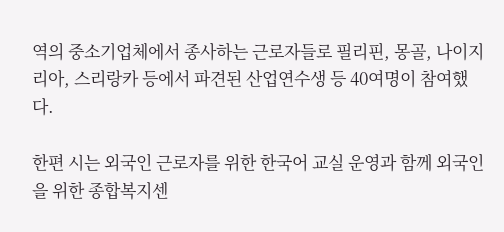역의 중소기업체에서 종사하는 근로자들로 필리핀, 몽골, 나이지리아, 스리랑카 등에서 파견된 산업연수생 등 40여명이 참여했다.

한편 시는 외국인 근로자를 위한 한국어 교실 운영과 함께 외국인을 위한 종합복지센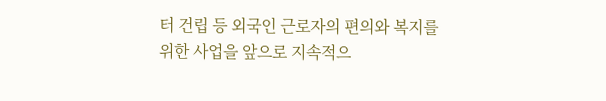터 건립 등 외국인 근로자의 편의와 복지를 위한 사업을 앞으로 지속적으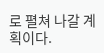로 펼쳐 나갈 계획이다.